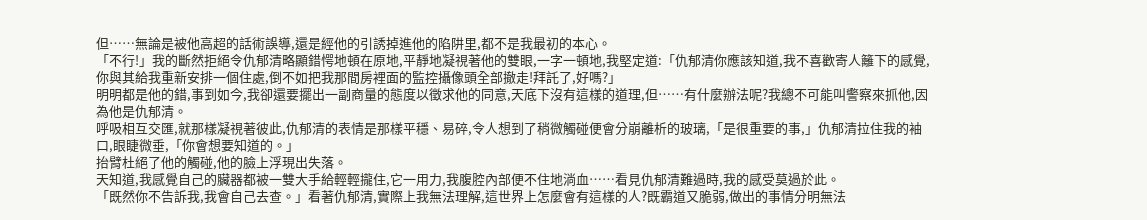但……無論是被他高超的話術誤導,還是經他的引誘掉進他的陷阱里,都不是我最初的本心。
「不行!」我的斷然拒絕令仇郁清略顯錯愕地頓在原地,平靜地凝視著他的雙眼,一字一頓地,我堅定道:「仇郁清你應該知道,我不喜歡寄人籬下的感覺,你與其給我重新安排一個住處,倒不如把我那間房裡面的監控攝像頭全部撤走!拜託了,好嗎?」
明明都是他的錯,事到如今,我卻還要擺出一副商量的態度以徵求他的同意,天底下沒有這樣的道理,但……有什麼辦法呢?我總不可能叫警察來抓他,因為他是仇郁清。
呼吸相互交匯,就那樣凝視著彼此,仇郁清的表情是那樣平穩、易碎,令人想到了稍微觸碰便會分崩離析的玻璃,「是很重要的事,」仇郁清拉住我的袖口,眼睫微垂,「你會想要知道的。」
抬臂杜絕了他的觸碰,他的臉上浮現出失落。
天知道,我感覺自己的臟器都被一雙大手給輕輕攏住,它一用力,我腹腔內部便不住地淌血……看見仇郁清難過時,我的感受莫過於此。
「既然你不告訴我,我會自己去查。」看著仇郁清,實際上我無法理解,這世界上怎麼會有這樣的人?既霸道又脆弱,做出的事情分明無法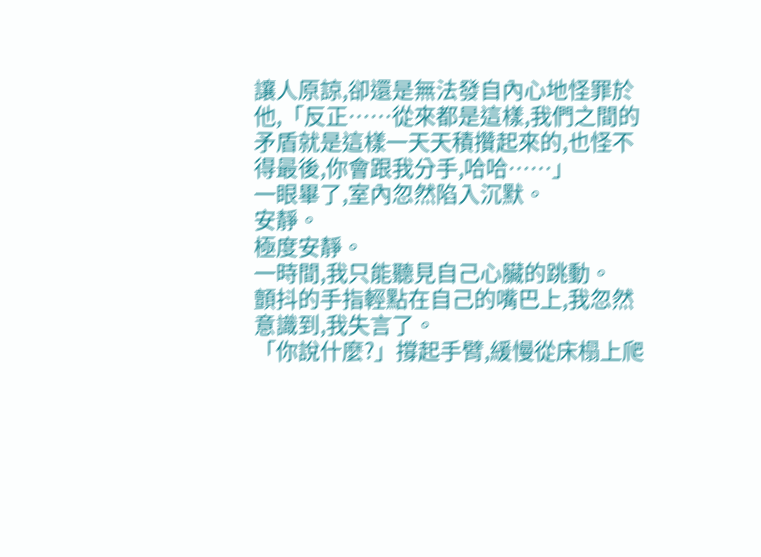讓人原諒,卻還是無法發自內心地怪罪於他,「反正……從來都是這樣,我們之間的矛盾就是這樣一天天積攢起來的,也怪不得最後,你會跟我分手,哈哈……」
一眼畢了,室內忽然陷入沉默。
安靜。
極度安靜。
一時間,我只能聽見自己心臟的跳動。
顫抖的手指輕點在自己的嘴巴上,我忽然意識到,我失言了。
「你說什麼?」撐起手臂,緩慢從床榻上爬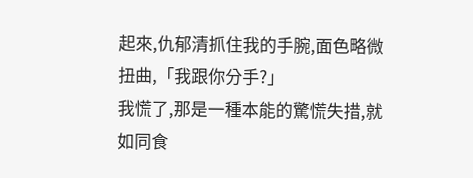起來,仇郁清抓住我的手腕,面色略微扭曲,「我跟你分手?」
我慌了,那是一種本能的驚慌失措,就如同食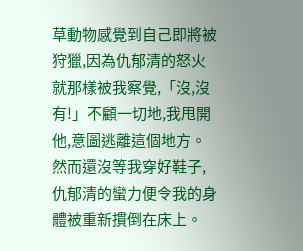草動物感覺到自己即將被狩獵,因為仇郁清的怒火就那樣被我察覺,「沒,沒有!」不顧一切地,我甩開他,意圖逃離這個地方。
然而還沒等我穿好鞋子,仇郁清的蠻力便令我的身體被重新摜倒在床上。